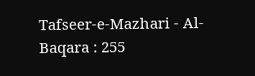Tafseer-e-Mazhari - Al-Baqara : 255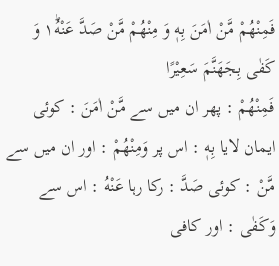فَمِنْهُمْ مَّنْ اٰمَنَ بِهٖ وَ مِنْهُمْ مَّنْ صَدَّ عَنْهُ١ؕ وَ كَفٰى بِجَهَنَّمَ سَعِیْرًا
فَمِنْھُمْ : پھر ان میں سے مَّنْ اٰمَنَ : کوئی ایمان لایا بِهٖ : اس پر وَمِنْھُمْ : اور ان میں سے مَّنْ : کوئی صَدَّ : رکا رہا عَنْهُ : اس سے وَكَفٰى : اور کافی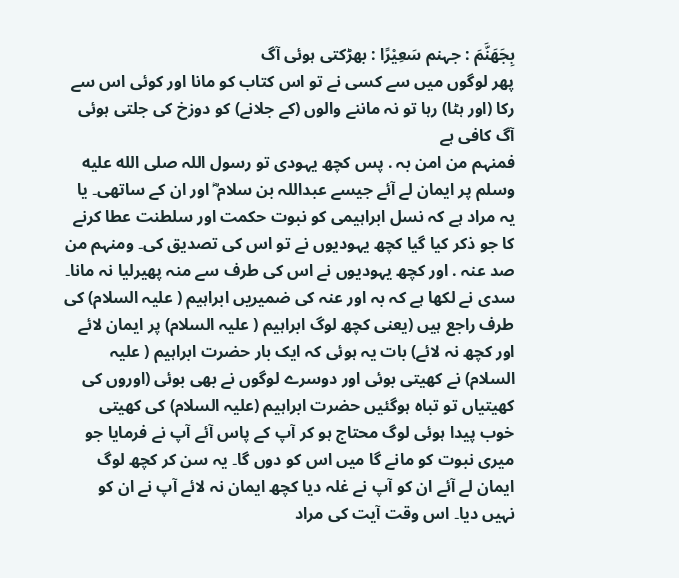بِجَهَنَّمَ : جہنم سَعِيْرًا : بھڑکتی ہوئی آگ
پھر لوگوں میں سے کسی نے تو اس کتاب کو مانا اور کوئی اس سے رکا (اور ہٹا) رہا تو نہ ماننے والوں (کے جلانے) کو دوزخ کی جلتی ہوئی آگ کافی ہے
فمنہم من امن بہ . پس کچھ یہودی تو رسول اللہ صلى الله عليه وسلم پر ایمان لے آئے جیسے عبداللہ بن سلام ؓ اور ان کے ساتھی۔ یا یہ مراد ہے کہ نسل ابراہیمی کو نبوت حکمت اور سلطنت عطا کرنے کا جو ذکر کیا گیا کچھ یہودیوں نے تو اس کی تصدیق کی۔ ومنہم من صد عنہ . اور کچھ یہودیوں نے اس کی طرف سے منہ پھیرلیا نہ مانا۔ سدی نے لکھا ہے کہ بہ اور عنہ کی ضمیریں ابراہیم ( علیہ السلام) کی طرف راجع ہیں (یعنی کچھ لوگ ابراہیم ( علیہ السلام) پر ایمان لائے اور کچھ نہ لائے) بات یہ ہوئی کہ ایک بار حضرت ابراہیم ( علیہ السلام) نے کھیتی بوئی اور دوسرے لوگوں نے بھی بوئی (اوروں کی کھیتیاں تو تباہ ہوگئیں حضرت ابراہیم (علیہ السلام) کی کھیتی خوب پیدا ہوئی لوگ محتاج ہو کر آپ کے پاس آئے آپ نے فرمایا جو میری نبوت کو مانے گا میں اس کو دوں گا۔ یہ سن کر کچھ لوگ ایمان لے آئے ان کو آپ نے غلہ دیا کچھ ایمان نہ لائے آپ نے ان کو نہیں دیا۔ اس وقت آیت کی مراد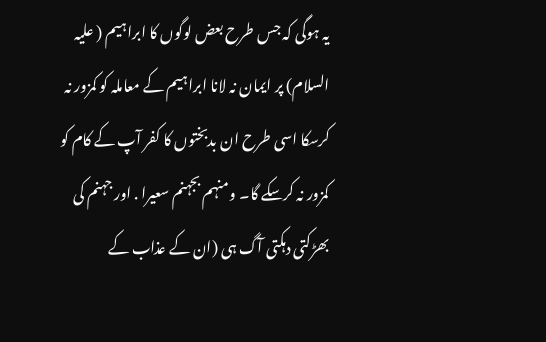یہ ہوگی کہ جس طرح بعض لوگوں کا ابراہیم ( علیہ السلام) پر ایمان نہ لانا ابراہیم کے معاملہ کو کمزور نہ کرسکا اسی طرح ان بدبختوں کا کفر آپ کے کام کو کمزور نہ کرسکے گا۔ ومنہم بجہنم سعیرا . اور جہنم کی بھڑکتی دہکتی آگ ہی (ان کے عذاب کے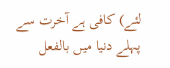لئے) کافی ہے آخرت سے پہلے دنیا میں بالفعل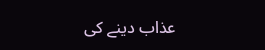عذاب دینے کی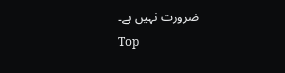ضرورت نہیں ہے۔
Top